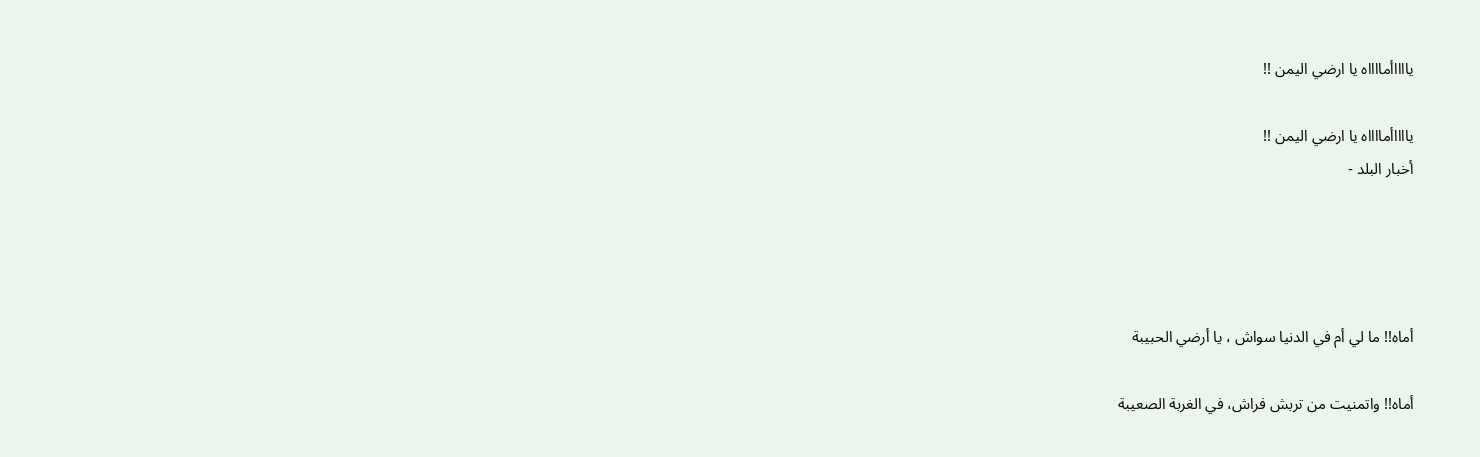يااااأمااااه يا ارضي اليمن !!

يااااأمااااه يا ارضي اليمن !!
أخبار البلد -




أماه!! ما لي أم في الدنيا سواش ، يا أرضي الحبيبة

أماه!! واتمنيت من تربش فراش، في الغربة الصعيبة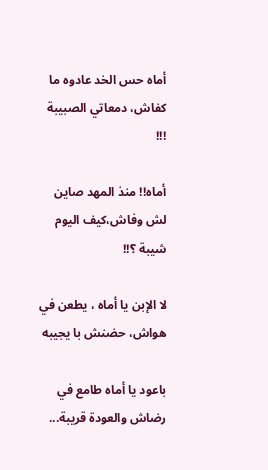أماه حس الخد عادوه ما كفاش، دمعاتي الصبيبة !!!

أماه!! منذ المهد صاين لش وفاش،كيف اليوم شيبة ؟!!

لا الإبن يا أماه ، يطعن في هواش، حضنش با يجيبه

باعود يا أماه طامع في رضاش والعودة قريبة...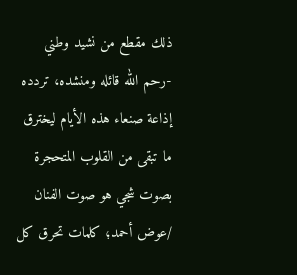ذلك مقطع من نشيد وطني -رحم الله قائله ومنشده، تردده إذاعة صنعاء هذه الأيام ليخترق ما تبقى من القلوب المتحجرة بصوت شجي هو صوت الفنان /عوض أحمد؛ كلمات تحرق كل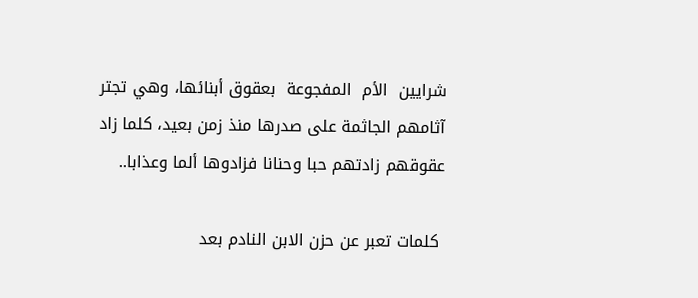شرايين  الأم  المفجوعة  بعقوق أبنائها، وهي تجتر آثامهم الجاثمة على صدرها منذ زمن بعيد، كلما زاد عقوقهم زادتهم حبا وحنانا فزادوها ألما وعذابا..

 كلمات تعبر عن حزن الابن النادم بعد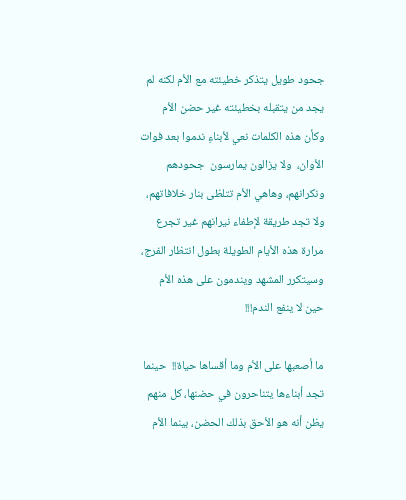جحود طويل يتذكر خطيئته مع الأم لكنه لم يجد من يتقبله بخطيئته غير حضن الأم  وكأن هذه الكلمات نعي لأبناءِ ندموا بعد فوات الأوان،  ولا يزالون يمارسون  جحودهم ونكرانهم، وهاهي الأم تتلظى بنار خلافاتهم، ولا تجد طريقة لإطفاء نيرانهم غير تجرع مرارة هذه الأيام الطويلة بطول انتظار الفرج، وسيتكرر المشهد ويندمون على هذه الأم حين لا ينفع الندم!!!

ما أصعبها على الأم وما أقساها حياة!!  حينما تجد أبناءها يتناحرون في حضنها، كل منهم يظن أنه هو الأحق بذلك الحضن، بينما الأم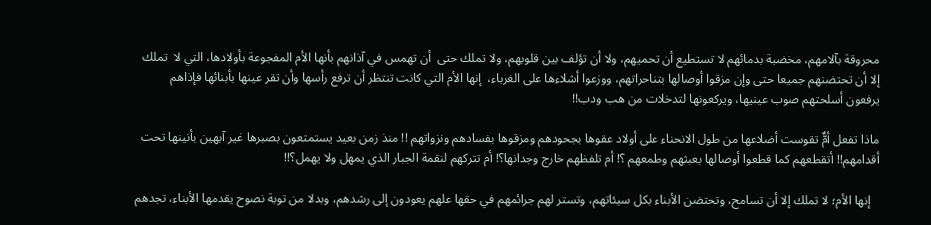محروقة بآلامهم، مخضبة بدمائهم لا تستطيع أن تحميهم، ولا أن تؤلف بين قلوبهم، ولا تملك حتى  أن تهمس في آذانهم بأنها الأم المفجوعة بأولادها، التي لا  تملك إلا أن تحتضنهم جميعا حتى وإن مزقوا أوصالها بتناحراتهم، ووزعوا أشلاءها على الغرباء،  إنها الأم التي كانت تنتظر أن ترفع رأسها وأن تقر عينها بأبنائها فإذاهم يرفعون أسلحتهم صوب عينيها، ويركعونها لتدخلات من هب ودب!!

ماذا تفعل أمٌّ تقوست أضلاعها من طول الانحناء على أولاد عقوها بجحودهم ومزقوها بفسادهم ونزواتهم !! منذ زمن بعيد يستمتعون بصبرها غير آبهين بأنينها تحت أقدامهم!! أتقطعهم كما قطعوا أوصالها بعبثهم وطمعهم ؟! أم تلفظهم خارج وجدانها؟! أم تتركهم لنقمة الجبار الذي يمهل ولا يهمل؟!!

   إنها الأم؛ لا تملك إلا أن تسامح، وتحتضن الأبناء بكل سيئاتهم، وتستر لهم جرائمهم في حقها علهم يعودون إلى رشدهم، وبدلا من توبة نصوح يقدمها الأبناء، تجدهم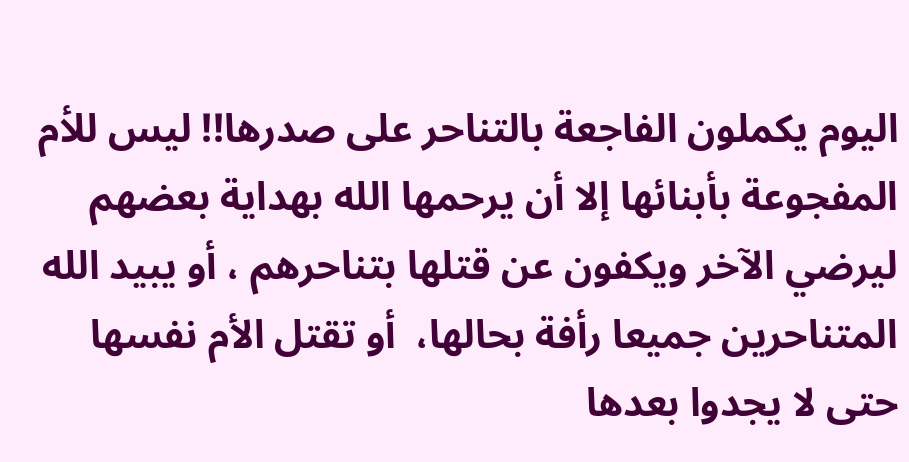اليوم يكملون الفاجعة بالتناحر على صدرها!! ليس للأم المفجوعة بأبنائها إلا أن يرحمها الله بهداية بعضهم ليرضي الآخر ويكفون عن قتلها بتناحرهم ، أو يبيد الله  المتناحرين جميعا رأفة بحالها،  أو تقتل الأم نفسها حتى لا يجدوا بعدها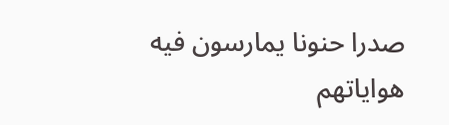صدرا حنونا يمارسون فيه هواياتهم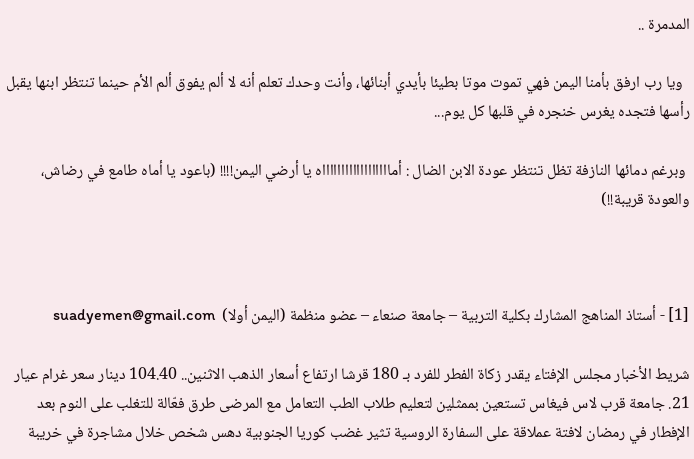المدمرة ..

  ويا رب ارفق بأمنا اليمن فهي تموت موتا بطيئا بأيدي أبنائها، وأنت وحدك تعلم أنه لا ألم يفوق ألم الأم حينما تنتظر ابنها يقبل رأسها فتجده يغرس خنجره في قلبها كل يوم...

 وبرغم دمائها النازفة تظل تنتظر عودة الابن الضال : أمااااااااااااااااااه يا أرضي اليمن!!!! (باعود يا أماه طامع في رضاش، والعودة قريبة!!)



[1] - أستاذ المناهج المشارك بكلية التربية – جامعة صنعاء – عضو منظمة (اليمن أولا)  suadyemen@gmail.com

شريط الأخبار مجلس الإفتاء يقدر زكاة الفطر للفرد بـ 180 قرشا ارتفاع أسعار الذهب الاثنين.. 104.40 دينار سعر غرام عيار 21. جامعة قرب لاس فيغاس تستعين بممثلين لتعليم طلاب الطب التعامل مع المرضى طرق فعّالة للتغلب على النوم بعد الإفطار في رمضان لافتة عملاقة على السفارة الروسية تثير غضب كوريا الجنوبية دهس شخص خلال مشاجرة في خريبة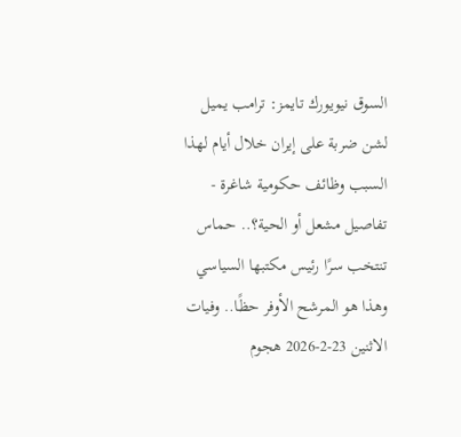السوق نيويورك تايمز: ترامب يميل لشن ضربة على إيران خلال أيام لهذا السبب وظائف حكومية شاغرة - تفاصيل مشعل أو الحية؟.. حماس تنتخب سرًا رئيس مكتبها السياسي وهذا هو المرشح الأوفر حظًا.. وفيات الاثنين 23-2-2026 هجوم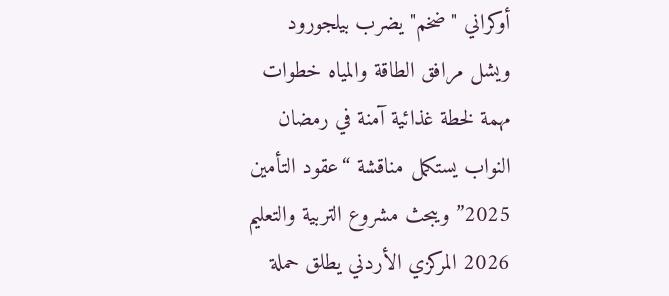أوكراني "ضخم" يضرب بيلجورود ويشل مرافق الطاقة والمياه خطوات مهمة لخطة غذائية آمنة في رمضان النواب يستكمل مناقشة “عقود التأمين 2025” ويبحث مشروع التربية والتعليم 2026 المركزي الأردني يطلق حملة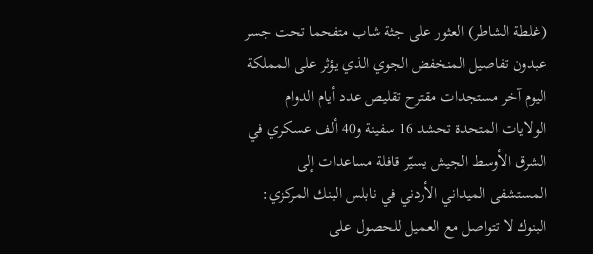(غلطة الشاطر) العثور على جثة شاب متفحما تحت جسر عبدون تفاصيل المنخفض الجوي الذي يؤثر على المملكة اليوم آخر مستجدات مقترح تقليص عدد أيام الدوام الولايات المتحدة تحشد 16 سفينة و40 ألف عسكري في الشرق الأوسط الجيش يسيّر قافلة مساعدات إلى المستشفى الميداني الأردني في نابلس البنك المركزي: البنوك لا تتواصل مع العميل للحصول على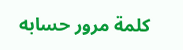كلمة مرور حسابه